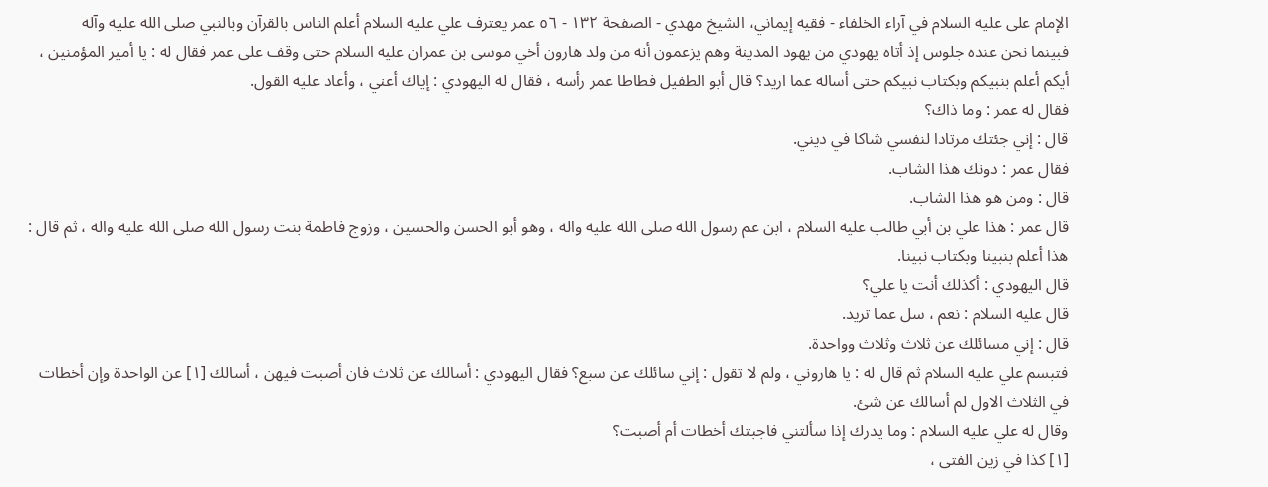الإمام على عليه السلام في آراء الخلفاء - فقيه إيماني، الشيخ مهدي - الصفحة ١٣٢ - ٥٦ عمر يعترف علي عليه السلام أعلم الناس بالقرآن وبالنبي صلى الله عليه وآله
فبينما نحن عنده جلوس إذ أتاه يهودي من يهود المدينة وهم يزعمون أنه من ولد هارون أخي موسى بن عمران عليه السلام حتى وقف على عمر فقال له : يا أمير المؤمنين ، أيكم أعلم بنبيكم وبكتاب نبيكم حتى أساله عما اريد؟ قال أبو الطفيل فطاطا عمر رأسه ، فقال له اليهودي : إياك أعني ، وأعاد عليه القول.
فقال له عمر : وما ذاك؟
قال : إني جئتك مرتادا لنفسي شاكا في ديني.
فقال عمر : دونك هذا الشاب.
قال : ومن هو هذا الشاب.
قال عمر : هذا علي بن أبي طالب عليه السلام ، ابن عم رسول الله صلى الله عليه واله ، وهو أبو الحسن والحسين ، وزوج فاطمة بنت رسول الله صلى الله عليه واله ، ثم قال : هذا أعلم بنبينا وبكتاب نبينا.
قال اليهودي : أكذلك أنت يا علي؟
قال عليه السلام : نعم ، سل عما تريد.
قال : إني مسائلك عن ثلاث وثلاث وواحدة.
فتبسم علي عليه السلام ثم قال له : يا هاروني ، ولم لا تقول : إني سائلك عن سبع؟ فقال اليهودي : أسالك عن ثلاث فان أصبت فيهن ، أسالك [١] عن الواحدة وإن أخطات في الثلاث الاول لم أسالك عن شئ.
وقال له علي عليه السلام : وما يدرك إذا سألتني فاجبتك أخطات أم أصبت؟
[١] كذا في زين الفتى ،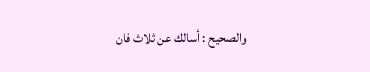والصحيح : أسالك عن ثلاث فان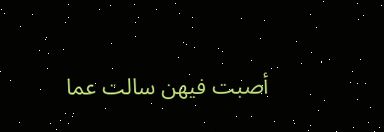أصبت فيهن سالت عما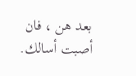بعد هن ، فان أصبت أسالك.